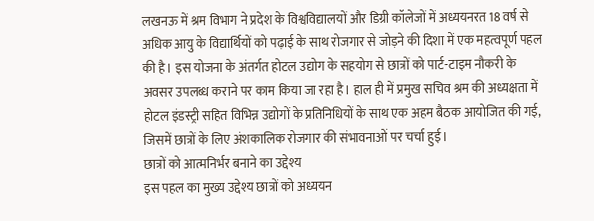लखनऊ में श्रम विभाग ने प्रदेश के विश्वविद्यालयों और डिग्री कॉलेजों में अध्ययनरत 18 वर्ष से अधिक आयु के विद्यार्थियों को पढ़ाई के साथ रोजगार से जोड़ने की दिशा में एक महत्वपूर्ण पहल की है। इस योजना के अंतर्गत होटल उद्योग के सहयोग से छात्रों को पार्ट-टाइम नौकरी के अवसर उपलब्ध कराने पर काम किया जा रहा है। हाल ही में प्रमुख सचिव श्रम की अध्यक्षता में होटल इंडस्ट्री सहित विभिन्न उद्योगों के प्रतिनिधियों के साथ एक अहम बैठक आयोजित की गई, जिसमें छात्रों के लिए अंशकालिक रोजगार की संभावनाओं पर चर्चा हुई।
छात्रों को आत्मनिर्भर बनाने का उद्देश्य
इस पहल का मुख्य उद्देश्य छात्रों को अध्ययन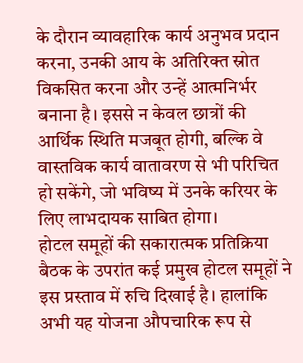के दौरान व्यावहारिक कार्य अनुभव प्रदान करना, उनकी आय के अतिरिक्त स्रोत विकसित करना और उन्हें आत्मनिर्भर बनाना है। इससे न केवल छात्रों की आर्थिक स्थिति मजबूत होगी, बल्कि वे वास्तविक कार्य वातावरण से भी परिचित हो सकेंगे, जो भविष्य में उनके करियर के लिए लाभदायक साबित होगा।
होटल समूहों की सकारात्मक प्रतिक्रिया
बैठक के उपरांत कई प्रमुख होटल समूहों ने इस प्रस्ताव में रुचि दिखाई है। हालांकि अभी यह योजना औपचारिक रूप से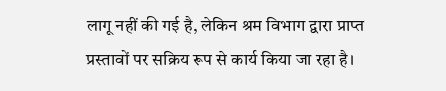लागू नहीं की गई है, लेकिन श्रम विभाग द्वारा प्राप्त प्रस्तावों पर सक्रिय रूप से कार्य किया जा रहा है।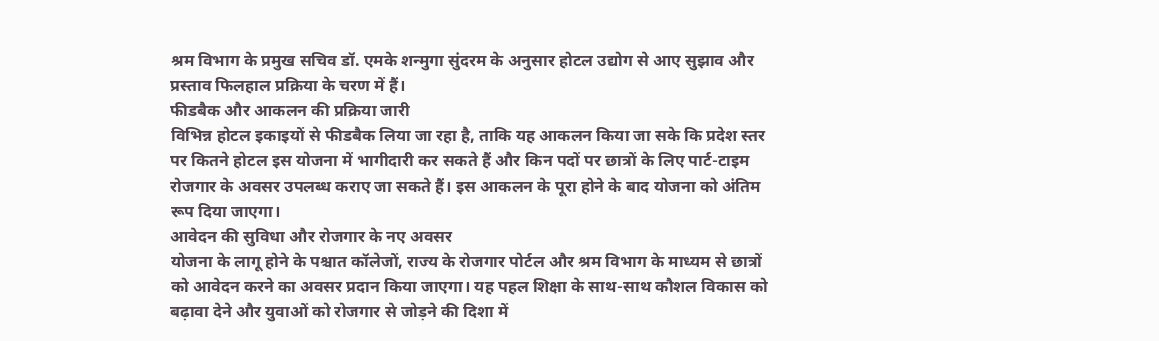श्रम विभाग के प्रमुख सचिव डॉ. एमके शन्मुगा सुंदरम के अनुसार होटल उद्योग से आए सुझाव और प्रस्ताव फिलहाल प्रक्रिया के चरण में हैं।
फीडबैक और आकलन की प्रक्रिया जारी
विभिन्न होटल इकाइयों से फीडबैक लिया जा रहा है, ताकि यह आकलन किया जा सके कि प्रदेश स्तर पर कितने होटल इस योजना में भागीदारी कर सकते हैं और किन पदों पर छात्रों के लिए पार्ट-टाइम रोजगार के अवसर उपलब्ध कराए जा सकते हैं। इस आकलन के पूरा होने के बाद योजना को अंतिम रूप दिया जाएगा।
आवेदन की सुविधा और रोजगार के नए अवसर
योजना के लागू होने के पश्चात कॉलेजों, राज्य के रोजगार पोर्टल और श्रम विभाग के माध्यम से छात्रों को आवेदन करने का अवसर प्रदान किया जाएगा। यह पहल शिक्षा के साथ-साथ कौशल विकास को बढ़ावा देने और युवाओं को रोजगार से जोड़ने की दिशा में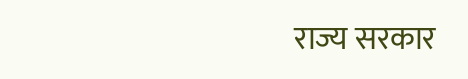राज्य सरकार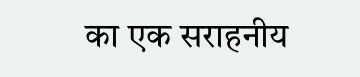का एक सराहनीय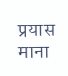प्रयास माना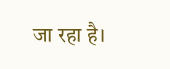जा रहा है।